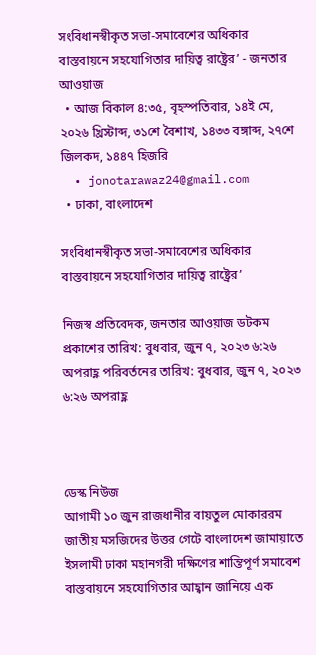সংবিধানস্বীকৃত সভা-সমাবেশের অধিকার বাস্তবায়নে সহযোগিতার দায়িত্ব রাষ্ট্রের’ - জনতার আওয়াজ
  • আজ বিকাল ৪:৩৫, বৃহস্পতিবার, ১৪ই মে, ২০২৬ খ্রিস্টাব্দ, ৩১শে বৈশাখ, ১৪৩৩ বঙ্গাব্দ, ২৭শে জিলকদ, ১৪৪৭ হিজরি
  • jonotarawaz24@gmail.com
  • ঢাকা, বাংলাদেশ

সংবিধানস্বীকৃত সভা-সমাবেশের অধিকার বাস্তবায়নে সহযোগিতার দায়িত্ব রাষ্ট্রের’

নিজস্ব প্রতিবেদক, জনতার আওয়াজ ডটকম
প্রকাশের তারিখ: বুধবার, জুন ৭, ২০২৩ ৬:২৬ অপরাহ্ণ পরিবর্তনের তারিখ: বুধবার, জুন ৭, ২০২৩ ৬:২৬ অপরাহ্ণ



ডেস্ক নিউজ
আগামী ১০ জুন রাজধানীর বায়তুল মোকাররম জাতীয় মসজিদের উত্তর গেটে বাংলাদেশ জামায়াতে ইসলামী ঢাকা মহানগরী দক্ষিণের শান্তিপূর্ণ সমাবেশ বাস্তবায়নে সহযোগিতার আহ্বান জানিয়ে এক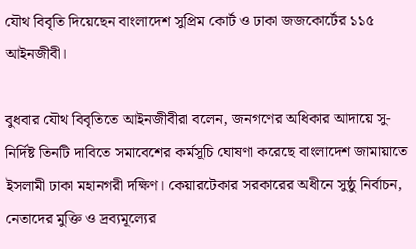যৌথ বিবৃতি দিয়েছেন বাংলাদেশ সুপ্রিম কোর্ট ও ঢাকা জজকোর্টের ১১৫ আইনজীবী।

বুধবার যৌথ বিবৃতিতে আইনজীবীরা বলেন, জনগণের অধিকার আদায়ে সু-নির্দিষ্ট তিনটি দাবিতে সমাবেশের কর্মসূচি ঘোষণা করেছে বাংলাদেশ জামায়াতে ইসলামী ঢাকা মহানগরী দক্ষিণ। কেয়ারটেকার সরকারের অধীনে সুষ্ঠু নির্বাচন, নেতাদের মুক্তি ও দ্রব্যমূল্যের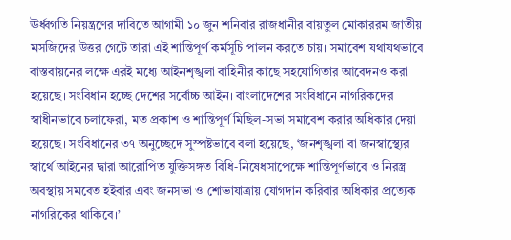ঊর্ধ্বগতি নিয়ন্ত্রণের দাবিতে আগামী ১০ জুন শনিবার রাজধানীর বায়তুল মোকাররম জাতীয় মসজিদের উত্তর গেটে তারা এই শান্তিপূর্ণ কর্মসূচি পালন করতে চায়। সমাবেশ যথাযথভাবে বাস্তবায়নের লক্ষে এরই মধ্যে আইনশৃঙ্খলা বাহিনীর কাছে সহযোগিতার আবেদনও করা হয়েছে। সংবিধান হচ্ছে দেশের সর্বোচ্চ আইন। বাংলাদেশের সংবিধানে নাগরিকদের স্বাধীনভাবে চলাফেরা, মত প্রকাশ ও শান্তিপূর্ণ মিছিল-সভা সমাবেশ করার অধিকার দেয়া হয়েছে। সংবিধানের ৩৭ অনুচ্ছেদে সুস্পষ্টভাবে বলা হয়েছে, ‘জনশৃঙ্খলা বা জনস্বাস্থ্যের স্বার্থে আইনের দ্বারা আরোপিত যুক্তিসঙ্গত বিধি-নিষেধসাপেক্ষে শান্তিপূর্ণভাবে ও নিরস্ত্র অবস্থায় সমবেত হইবার এবং জনসভা ও শোভাযাত্রায় যোগদান করিবার অধিকার প্রত্যেক নাগরিকের থাকিবে।’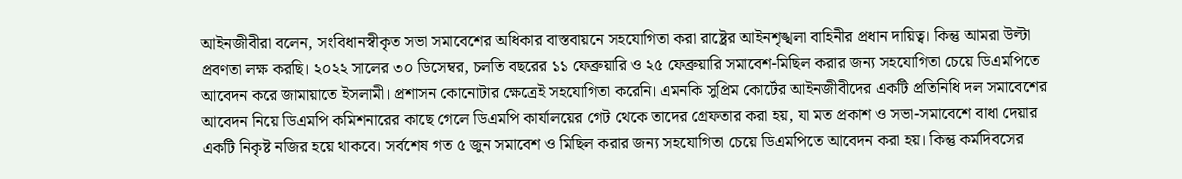আইনজীবীরা বলেন, সংবিধানস্বীকৃত সভা সমাবেশের অধিকার বাস্তবায়নে সহযোগিতা করা রাষ্ট্রের আইনশৃঙ্খলা বাহিনীর প্রধান দায়িত্ব। কিন্তু আমরা উল্টা প্রবণতা লক্ষ করছি। ২০২২ সালের ৩০ ডিসেম্বর, চলতি বছরের ১১ ফেব্রুয়ারি ও ২৫ ফেব্রুয়ারি সমাবেশ-মিছিল করার জন্য সহযোগিতা চেয়ে ডিএমপিতে আবেদন করে জামায়াতে ইসলামী। প্রশাসন কোনোটার ক্ষেত্রেই সহযোগিতা করেনি। এমনকি সুপ্রিম কোর্টের আইনজীবীদের একটি প্রতিনিধি দল সমাবেশের আবেদন নিয়ে ডিএমপি কমিশনারের কাছে গেলে ডিএমপি কার্যালয়ের গেট থেকে তাদের গ্রেফতার করা হয়, যা মত প্রকাশ ও সভা-সমাবেশে বাধা দেয়ার একটি নিকৃষ্ট নজির হয়ে থাকবে। সর্বশেষ গত ৫ জুন সমাবেশ ও মিছিল করার জন্য সহযোগিতা চেয়ে ডিএমপিতে আবেদন করা হয়। কিন্তু কর্মদিবসের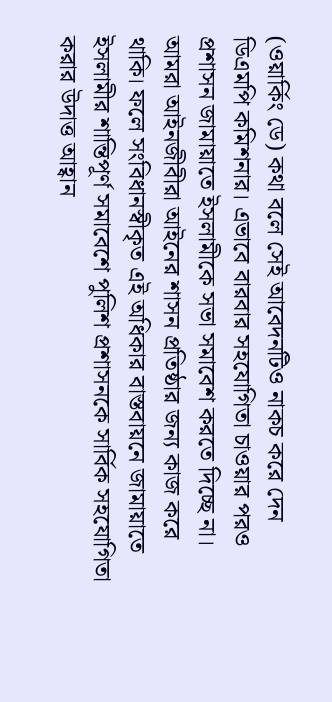(ওয়ার্কিং ডে) কথা বলে সেই আবেদনটিও নাকচ করে দেন ডিএমপি কমিশনার। এভাবে বারবার সহযোগিতা চাওয়ার পরও প্রশাসন জামায়াতে ইসলামীকে সভা সমাবেশ করতে দিচ্ছে না। আমরা আইনজীবীরা আইনের শাসন প্রতিষ্ঠার জন্য কাজ করে থাকি। ফলে সংবিধানস্বীকৃত এই অধিকার বাস্তবায়নে জামায়াতে ইসলামীর শান্তিপূর্ণ সমাবেশে পুলিশ প্রশাসনকে সার্বিক সহযোগিতা করার উদাত্ত আহ্বান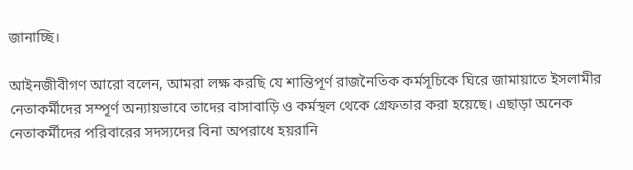জানাচ্ছি।

আইনজীবীগণ আরো বলেন, আমরা লক্ষ করছি যে শান্তিপূর্ণ রাজনৈতিক কর্মসূচিকে ঘিরে জামায়াতে ইসলামীর নেতাকর্মীদের সম্পূর্ণ অন্যায়ভাবে তাদের বাসাবাড়ি ও কর্মস্থল থেকে গ্রেফতার করা হয়েছে। এছাড়া অনেক নেতাকর্মীদের পরিবারের সদস্যদের বিনা অপরাধে হয়রানি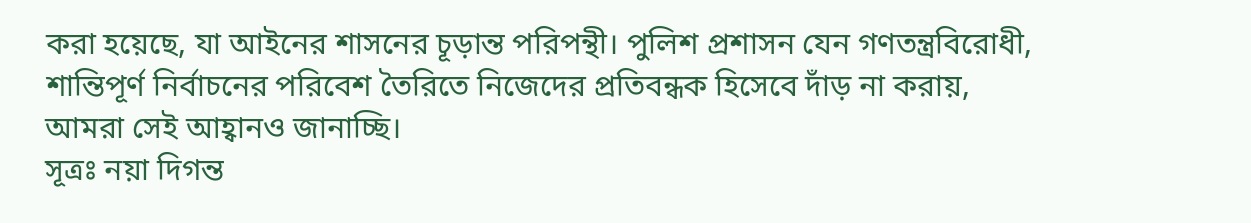করা হয়েছে, যা আইনের শাসনের চূড়ান্ত পরিপন্থী। পুলিশ প্রশাসন যেন গণতন্ত্রবিরোধী, শান্তিপূর্ণ নির্বাচনের পরিবেশ তৈরিতে নিজেদের প্রতিবন্ধক হিসেবে দাঁড় না করায়, আমরা সেই আহ্বানও জানাচ্ছি।
সূত্রঃ নয়া দিগন্ত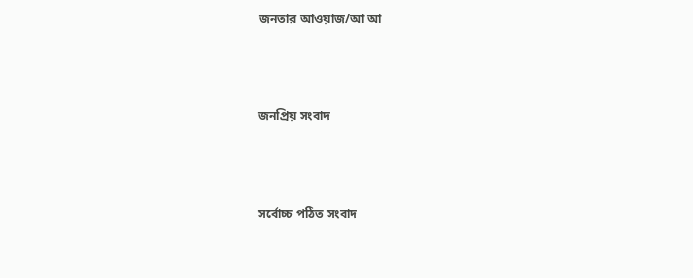জনতার আওয়াজ/আ আ



জনপ্রিয় সংবাদ



সর্বোচ্চ পঠিত সংবাদ